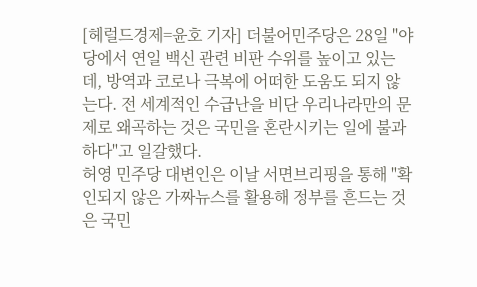[헤럴드경제=윤호 기자] 더불어민주당은 28일 "야당에서 연일 백신 관련 비판 수위를 높이고 있는데, 방역과 코로나 극복에 어떠한 도움도 되지 않는다. 전 세계적인 수급난을 비단 우리나라만의 문제로 왜곡하는 것은 국민을 혼란시키는 일에 불과하다"고 일갈했다.
허영 민주당 대변인은 이날 서면브리핑을 통해 "확인되지 않은 가짜뉴스를 활용해 정부를 흔드는 것은 국민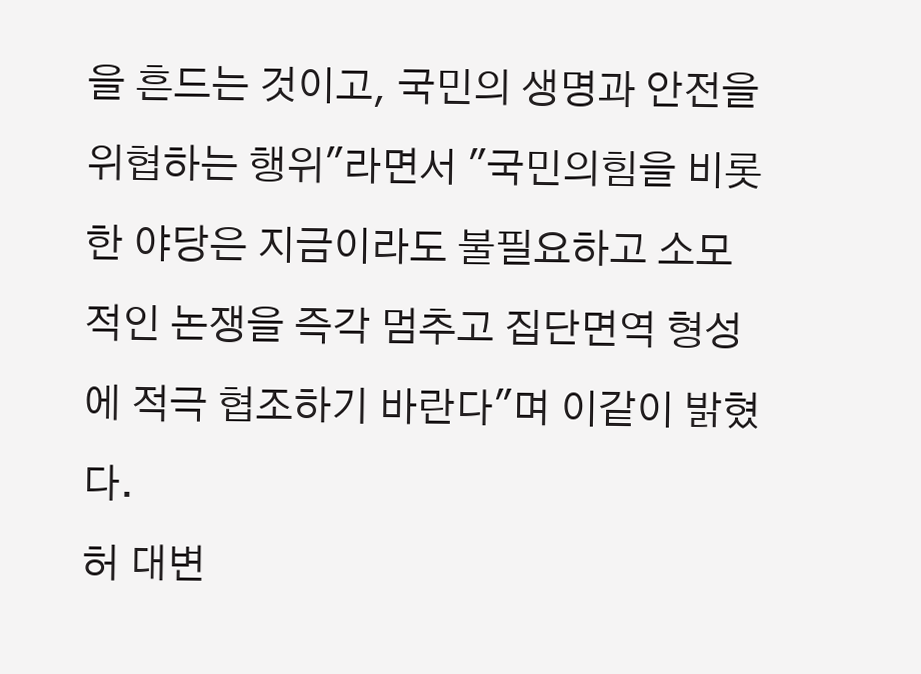을 흔드는 것이고, 국민의 생명과 안전을 위협하는 행위"라면서 "국민의힘을 비롯한 야당은 지금이라도 불필요하고 소모적인 논쟁을 즉각 멈추고 집단면역 형성에 적극 협조하기 바란다"며 이같이 밝혔다.
허 대변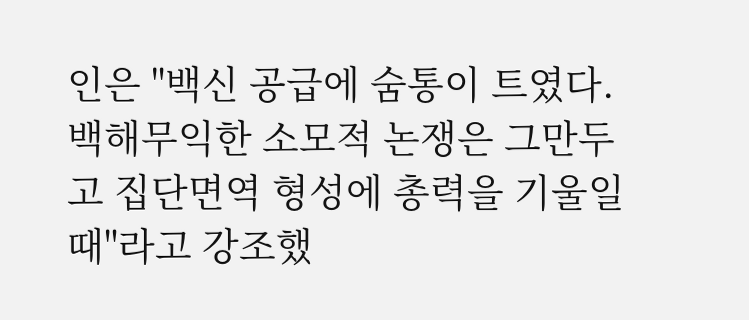인은 "백신 공급에 숨통이 트였다. 백해무익한 소모적 논쟁은 그만두고 집단면역 형성에 총력을 기울일 때"라고 강조했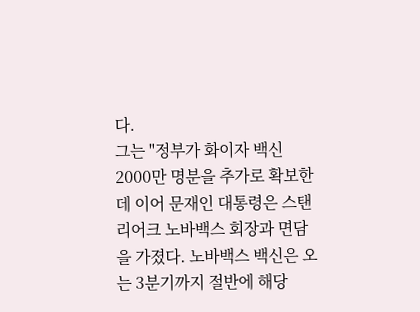다.
그는 "정부가 화이자 백신 2000만 명분을 추가로 확보한 데 이어 문재인 대통령은 스탠리어크 노바백스 회장과 면담을 가졌다. 노바백스 백신은 오는 3분기까지 절반에 해당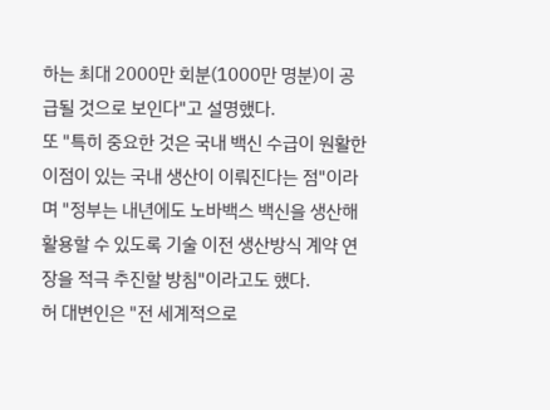하는 최대 2000만 회분(1000만 명분)이 공급될 것으로 보인다"고 설명했다.
또 "특히 중요한 것은 국내 백신 수급이 원활한 이점이 있는 국내 생산이 이뤄진다는 점"이라며 "정부는 내년에도 노바백스 백신을 생산해 활용할 수 있도록 기술 이전 생산방식 계약 연장을 적극 추진할 방침"이라고도 했다.
허 대변인은 "전 세계적으로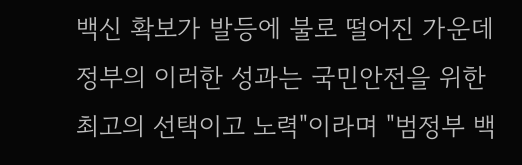백신 확보가 발등에 불로 떨어진 가운데 정부의 이러한 성과는 국민안전을 위한 최고의 선택이고 노력"이라며 "범정부 백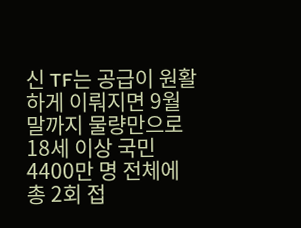신 TF는 공급이 원활하게 이뤄지면 9월 말까지 물량만으로 18세 이상 국민 4400만 명 전체에 총 2회 접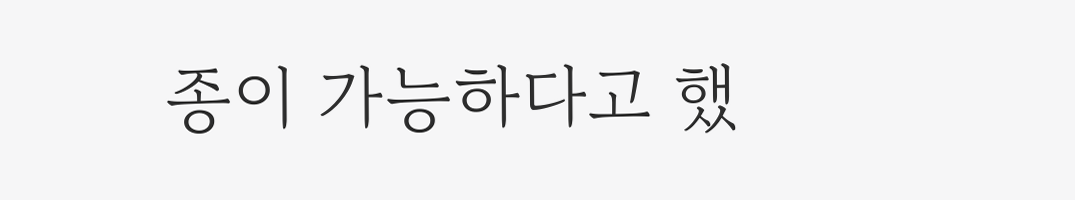종이 가능하다고 했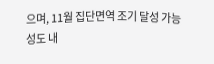으며, 11월 집단면역 조기 달성 가능성도 내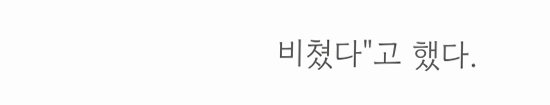비쳤다"고 했다.